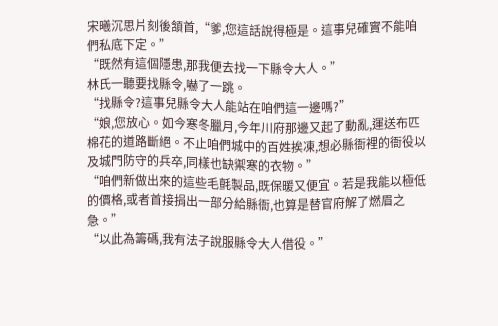宋曦沉思片刻後頷首,“爹,您這話說得極是。這事兒確實不能咱們私底下定。”
“既然有這個隱患,那我便去找一下縣令大人。”
林氏一聽要找縣令,嚇了一跳。
“找縣令?這事兒縣令大人能站在咱們這一邊嗎?”
“娘,您放心。如今寒冬臘月,今年川府那邊又起了動亂,運送布匹棉花的道路斷絕。不止咱們城中的百姓挨凍,想必縣衙裡的衙役以及城門防守的兵卒,同樣也缺禦寒的衣物。”
“咱們新做出來的這些毛氈製品,既保暖又便宜。若是我能以極低的價格,或者首接捐出一部分給縣衙,也算是替官府解了燃眉之急。”
“以此為籌碼,我有法子說服縣令大人借役。”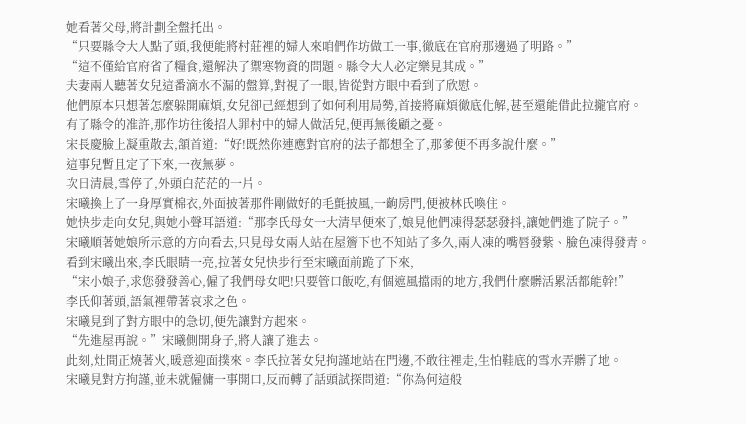她看著父母,將計劃全盤托出。
“只要縣令大人點了頭,我便能將村莊裡的婦人來咱們作坊做工一事,徹底在官府那邊過了明路。”
“這不僅給官府省了糧食,還解決了禦寒物資的問題。縣令大人必定樂見其成。”
夫妻兩人聽著女兒這番滴水不漏的盤算,對視了一眼,皆從對方眼中看到了欣慰。
他們原本只想著怎麼躲開麻煩,女兒卻己經想到了如何利用局勢,首接將麻煩徹底化解,甚至還能借此拉攏官府。
有了縣令的准許,那作坊往後招人罪村中的婦人做活兒,便再無後顧之憂。
宋長慶臉上凝重散去,頷首道:“好!既然你連應對官府的法子都想全了,那爹便不再多說什麼。”
這事兒暫且定了下來,一夜無夢。
次日清晨,雪停了,外頭白茫茫的一片。
宋曦換上了一身厚實棉衣,外面披著那件剛做好的毛氈披風,一齣房門,便被林氏喚住。
她快步走向女兒,與她小聲耳語道:“那李氏母女一大清早便來了,娘見他們凍得瑟瑟發抖,讓她們進了院子。”
宋曦順著她娘所示意的方向看去,只見母女兩人站在屋簷下也不知站了多久,兩人凍的嘴唇發紫、臉色凍得發青。
看到宋曦出來,李氏眼睛一亮,拉著女兒快步行至宋曦面前跪了下來,
“宋小娘子,求您發發善心,僱了我們母女吧!只要管口飯吃,有個遮風擋雨的地方,我們什麼髒活累活都能幹!”
李氏仰著頭,語氣裡帶著哀求之色。
宋曦見到了對方眼中的急切,便先讓對方起來。
“先進屋再說。”宋曦側開身子,將人讓了進去。
此刻,灶間正燒著火,暖意迎面撲來。李氏拉著女兒拘謹地站在門邊,不敢往裡走,生怕鞋底的雪水弄髒了地。
宋曦見對方拘謹,並未就僱傭一事開口,反而轉了話頭試探問道:“你為何這般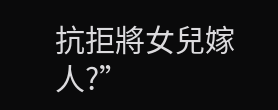抗拒將女兒嫁人?”